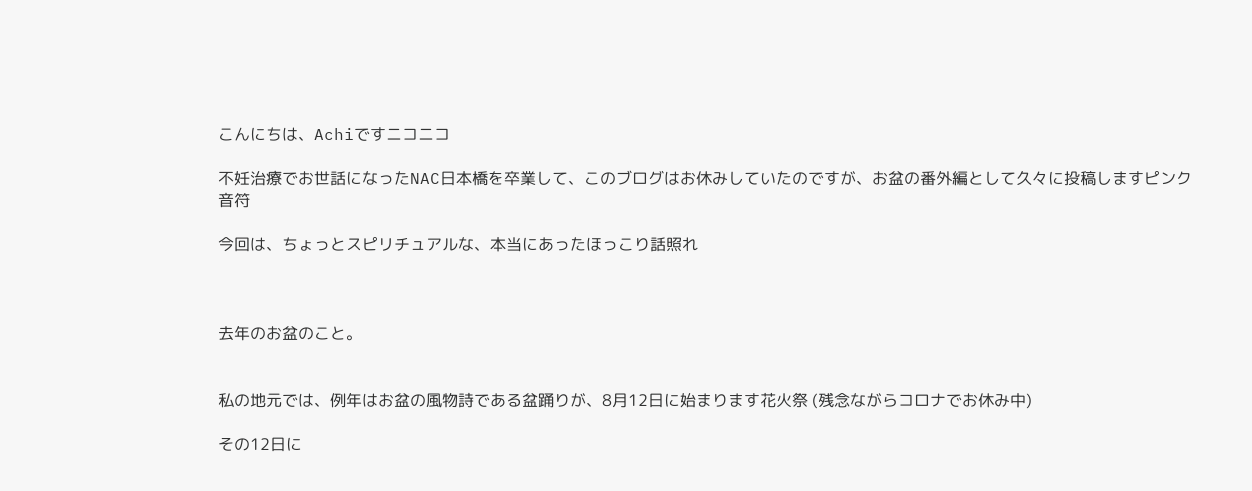こんにちは、Achiですニコニコ

不妊治療でお世話になったNAC日本橋を卒業して、このブログはお休みしていたのですが、お盆の番外編として久々に投稿しますピンク音符

今回は、ちょっとスピリチュアルな、本当にあったほっこり話照れ



去年のお盆のこと。


私の地元では、例年はお盆の風物詩である盆踊りが、8月12日に始まります花火祭 (残念ながらコロナでお休み中)

その12日に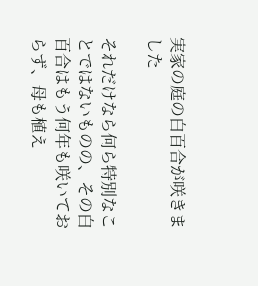実家の庭の白百合が咲きました

それだけなら何ら特別なことではないものの、その白百合はもう何年も咲いておらず、母も植え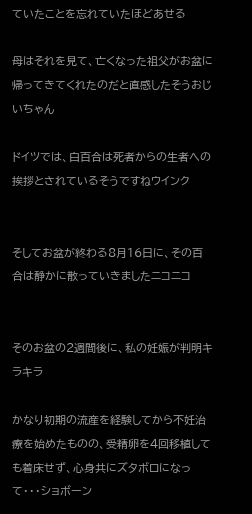ていたことを忘れていたほどあせる

母はそれを見て、亡くなった祖父がお盆に帰ってきてくれたのだと直感したそうおじいちゃん

ドイツでは、白百合は死者からの生者への挨拶とされているそうですねウインク


そしてお盆が終わる8月16日に、その百合は静かに散っていきましたニコニコ


そのお盆の2週間後に、私の妊娠が判明キラキラ

かなり初期の流産を経験してから不妊治療を始めたものの、受精卵を4回移植しても着床せず、心身共にズタボロになって・・・ショボーン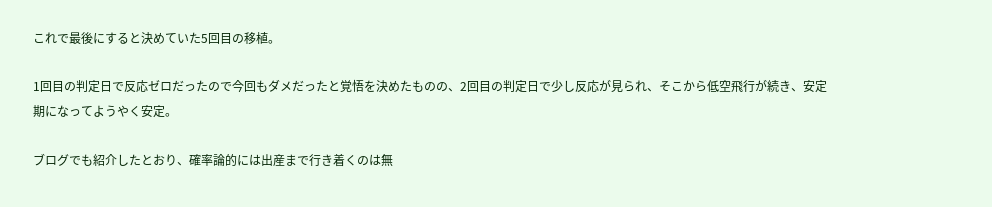これで最後にすると決めていた5回目の移植。

1回目の判定日で反応ゼロだったので今回もダメだったと覚悟を決めたものの、2回目の判定日で少し反応が見られ、そこから低空飛行が続き、安定期になってようやく安定。

ブログでも紹介したとおり、確率論的には出産まで行き着くのは無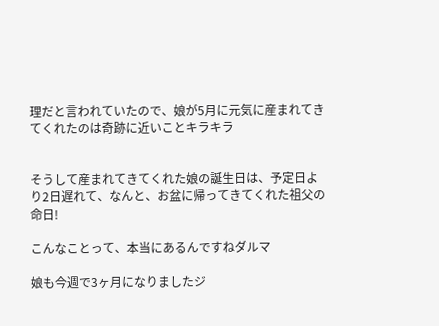理だと言われていたので、娘が5月に元気に産まれてきてくれたのは奇跡に近いことキラキラ


そうして産まれてきてくれた娘の誕生日は、予定日より2日遅れて、なんと、お盆に帰ってきてくれた祖父の命日!

こんなことって、本当にあるんですねダルマ

娘も今週で3ヶ月になりましたジ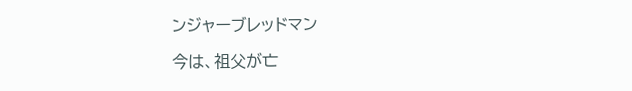ンジャーブレッドマン

今は、祖父が亡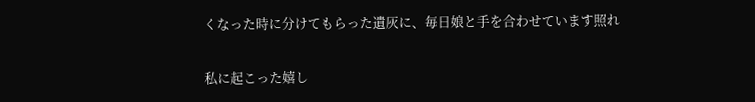くなった時に分けてもらった遺灰に、毎日娘と手を合わせています照れ


私に起こった嬉し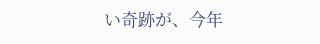い奇跡が、今年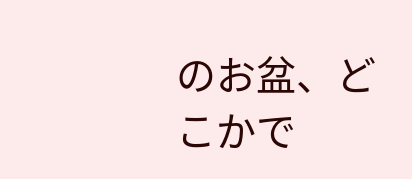のお盆、どこかで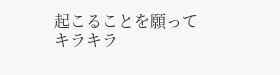起こることを願ってキラキラ